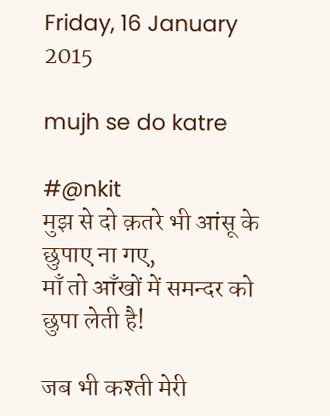Friday, 16 January 2015

mujh se do katre

#@nkit
मुझ से दो क़तरे भी आंसू के छुपाए ना गए,
माँ तो आँखों में समन्दर को छुपा लेती है!

जब भी कश्ती मेरी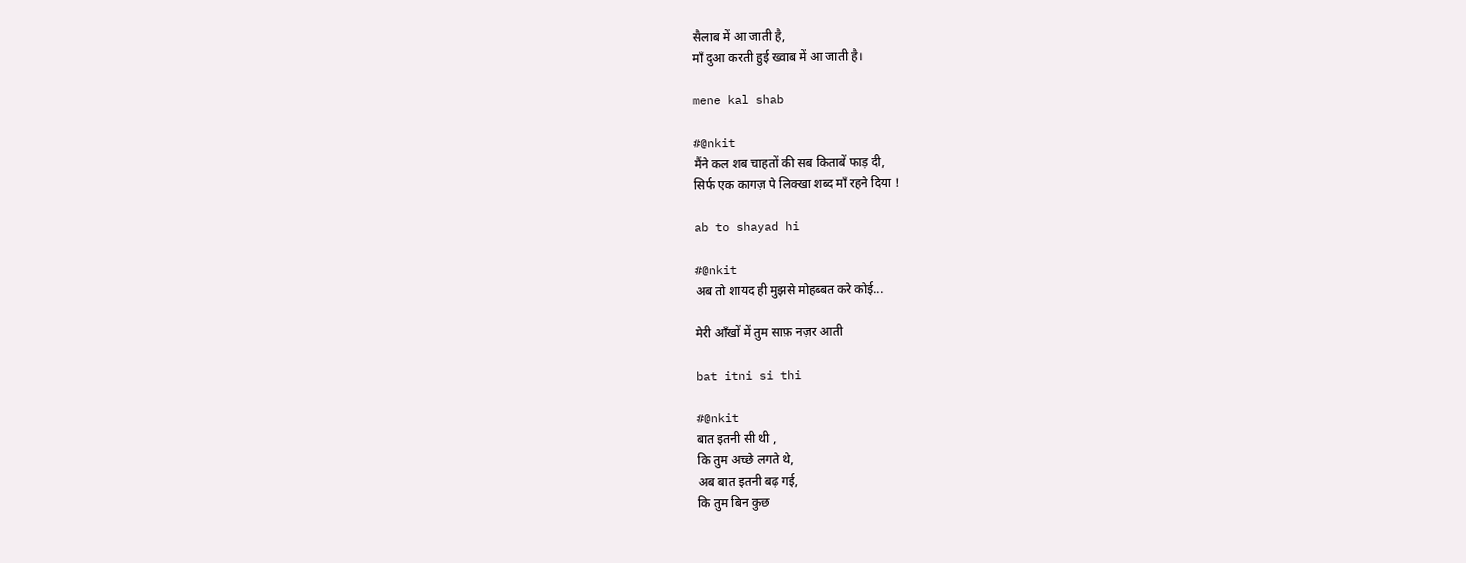सैलाब में आ जाती है,
माँ दुआ करती हुई ख्वाब में आ जाती है।

mene kal shab

#@nkit
मैंने कल शब चाहतों की सब किताबें फाड़ दी,
सिर्फ एक कागज़ पे लिक्खा शब्द माँ रहने दिया !

ab to shayad hi

#@nkit
अब तो शायद ही मुझसे मोहब्बत करे कोई...

मेरी आँखों में तुम साफ़ नज़र आती

bat itni si thi

#@nkit
बात इतनी सी थी ,
कि तुम अच्छे लगते थे,
अब बात इतनी बढ़ गई,
कि तुम बिन कुछ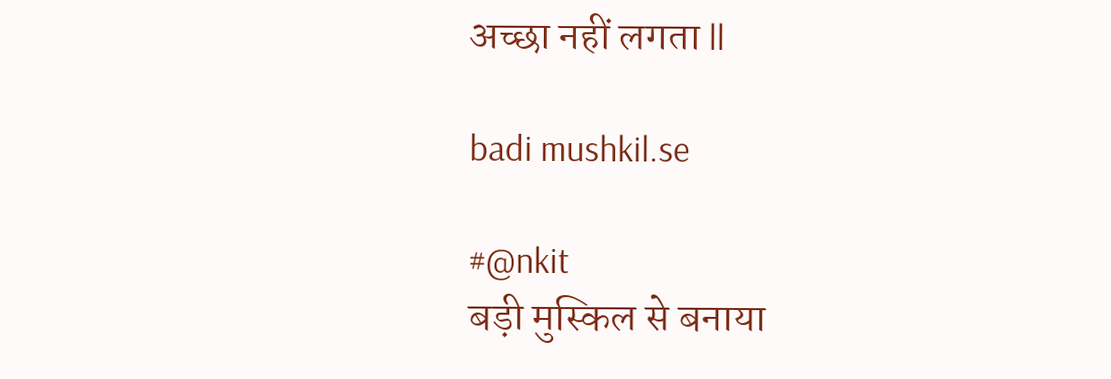अच्छा नहीं लगता ll

badi mushkil.se

#@nkit
बड़ी मुस्किल से बनाया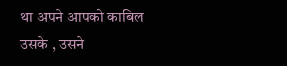था अपने आपको काबिल उसके , उसने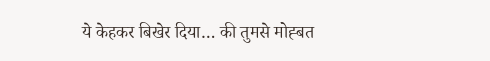ये केहकर बिखेर दिया… की तुमसे मोह्बत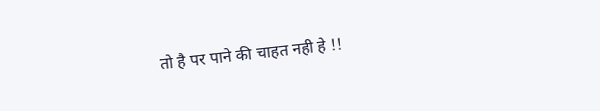तो है पर पाने की चाहत नही हे !!